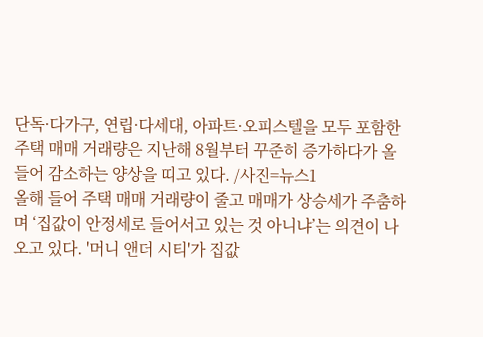단독·다가구, 연립·다세대, 아파트·오피스텔을 모두 포함한 주택 매매 거래량은 지난해 8월부터 꾸준히 증가하다가 올 들어 감소하는 양상을 띠고 있다. /사진=뉴스1
올해 들어 주택 매매 거래량이 줄고 매매가 상승세가 주춤하며 ‘집값이 안정세로 들어서고 있는 것 아니냐’는 의견이 나오고 있다. '머니 앤더 시티'가 집값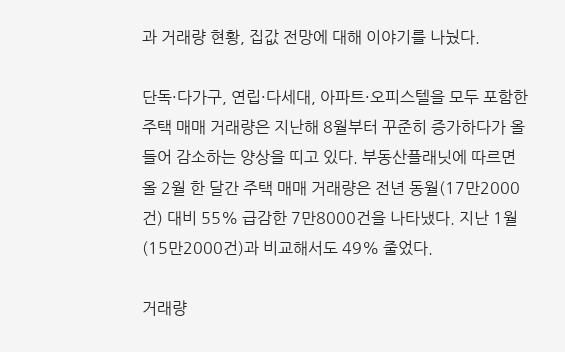과 거래량 현황, 집값 전망에 대해 이야기를 나눴다.

단독·다가구, 연립·다세대, 아파트·오피스텔을 모두 포함한 주택 매매 거래량은 지난해 8월부터 꾸준히 증가하다가 올 들어 감소하는 양상을 띠고 있다. 부동산플래닛에 따르면 올 2월 한 달간 주택 매매 거래량은 전년 동월(17만2000건) 대비 55% 급감한 7만8000건을 나타냈다. 지난 1월(15만2000건)과 비교해서도 49% 줄었다.

거래량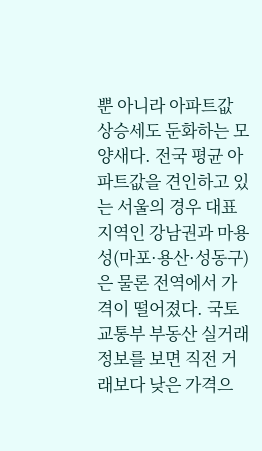뿐 아니라 아파트값 상승세도 둔화하는 모양새다. 전국 평균 아파트값을 견인하고 있는 서울의 경우 대표 지역인 강남권과 마용성(마포·용산·성동구)은 물론 전역에서 가격이 떨어졌다. 국토교통부 부동산 실거래 정보를 보면 직전 거래보다 낮은 가격으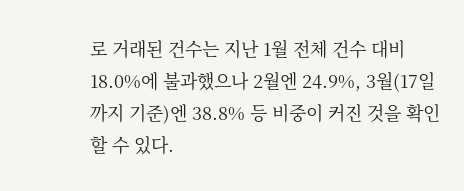로 거래된 건수는 지난 1월 전체 건수 대비 18.0%에 불과했으나 2월엔 24.9%, 3월(17일까지 기준)엔 38.8% 등 비중이 커진 것을 확인할 수 있다.